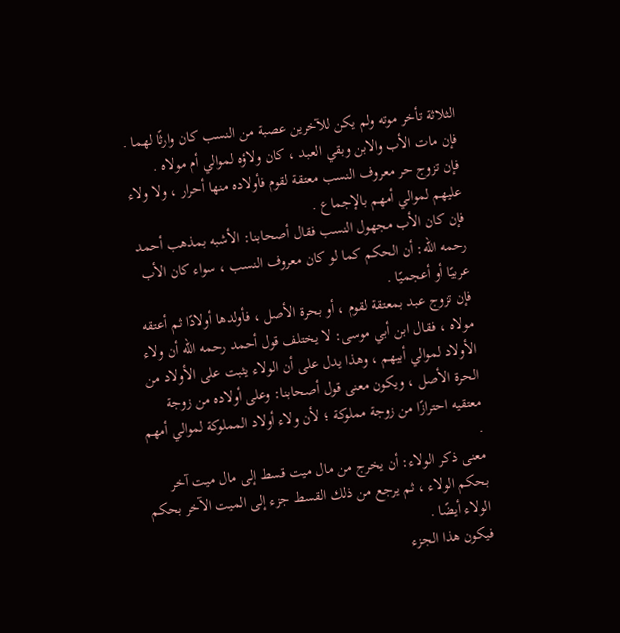الثلاثة تأخر موته ولم يكن للآخرين عصبة من النسب كان وارثًا لهما .
فإن مات الأب والابن وبقي العبد ، كان ولاؤه لموالي أم مولاه .
فإن تزوج حر معروف النسب معتقة لقوم فأولاده منها أحرار ، ولا ولاء عليهم لموالي أمهم بالإجماع .
فإن كان الأب مجهول النسب فقال أصحابنا: الأشبه بمذهب أحمد رحمه الله: أن الحكم كما لو كان معروف النسب ، سواء كان الأب عربيًا أو أعجميًا .
فإن تزوج عبد بمعتقة لقوم ، أو بحرة الأصل ، فأولدها أولادًا ثم أعتقه مولاه ، فقال ابن أبي موسى: لا يختلف قول أحمد رحمه الله أن ولاء الأولاد لموالي أبيهم ، وهذا يدل على أن الولاء يثبت على الأولاد من الحرة الأصل ، ويكون معنى قول أصحابنا: وعلى أولاده من زوجة معتقيه احترازًا من زوجة مملوكة ؛ لأن ولاء أولاد المملوكة لموالي أمهم .
معنى ذكر الولاء: أن يخرج من مال ميت قسط إلى مال ميت آخر بحكم الولاء ، ثم يرجع من ذلك القسط جزء إلى الميت الآخر بحكم الولاء أيضًا .
فيكون هذا الجزء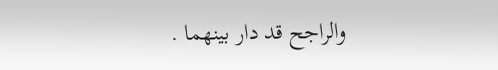والراجح قد دار بينهما .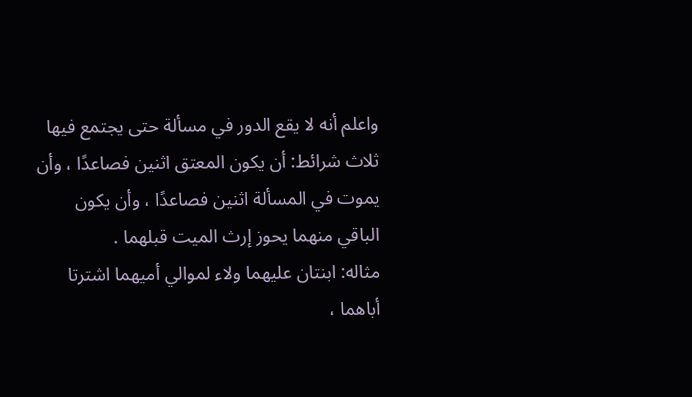واعلم أنه لا يقع الدور في مسألة حتى يجتمع فيها ثلاث شرائط: أن يكون المعتق اثنين فصاعدًا ، وأن يموت في المسألة اثنين فصاعدًا ، وأن يكون الباقي منهما يحوز إرث الميت قبلهما .
مثاله: ابنتان عليهما ولاء لموالي أميهما اشترتا أباهما ،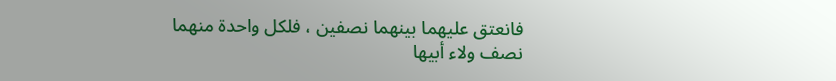فانعتق عليهما بينهما نصفين ، فلكل واحدة منهما نصف ولاء أبيها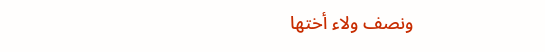ونصف ولاء أختها